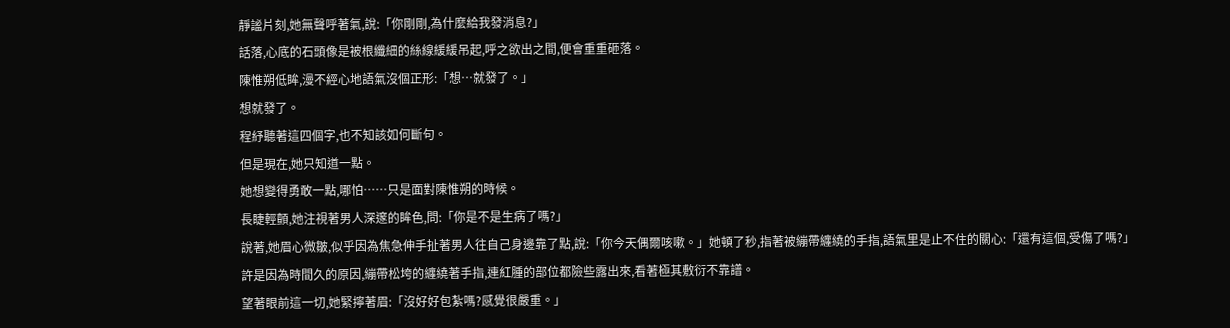靜謐片刻,她無聲呼著氣,說:「你剛剛,為什麼給我發消息?」
話落,心底的石頭像是被根纖細的絲線緩緩吊起,呼之欲出之間,便會重重砸落。
陳惟朔低眸,漫不經心地語氣沒個正形:「想…就發了。」
想就發了。
程紓聽著這四個字,也不知該如何斷句。
但是現在,她只知道一點。
她想變得勇敢一點,哪怕……只是面對陳惟朔的時候。
長睫輕顫,她注視著男人深邃的眸色,問:「你是不是生病了嗎?」
說著,她眉心微皺,似乎因為焦急伸手扯著男人往自己身邊靠了點,說:「你今天偶爾咳嗽。」她頓了秒,指著被繃帶纏繞的手指,語氣里是止不住的關心:「還有這個,受傷了嗎?」
許是因為時間久的原因,繃帶松垮的纏繞著手指,連紅腫的部位都險些露出來,看著極其敷衍不靠譜。
望著眼前這一切,她緊擰著眉:「沒好好包紮嗎?感覺很嚴重。」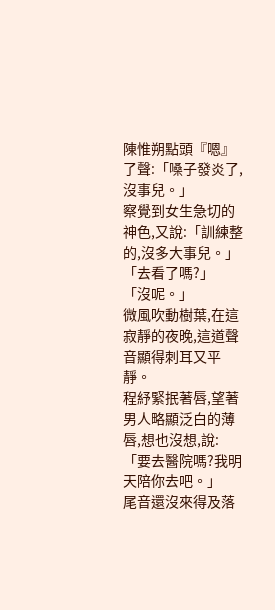陳惟朔點頭『嗯』了聲:「嗓子發炎了,沒事兒。」
察覺到女生急切的神色,又說:「訓練整的,沒多大事兒。」
「去看了嗎?」
「沒呢。」
微風吹動樹葉,在這寂靜的夜晚,這道聲音顯得刺耳又平靜。
程紓緊抿著唇,望著男人略顯泛白的薄唇,想也沒想,說:「要去醫院嗎?我明天陪你去吧。」
尾音還沒來得及落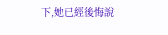下,她已經後悔說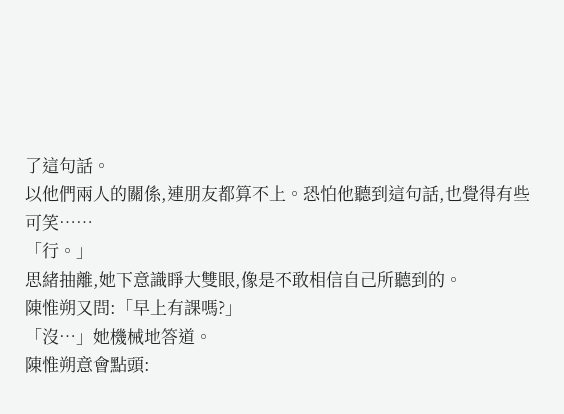了這句話。
以他們兩人的關係,連朋友都算不上。恐怕他聽到這句話,也覺得有些可笑……
「行。」
思緒抽離,她下意識睜大雙眼,像是不敢相信自己所聽到的。
陳惟朔又問:「早上有課嗎?」
「沒…」她機械地答道。
陳惟朔意會點頭: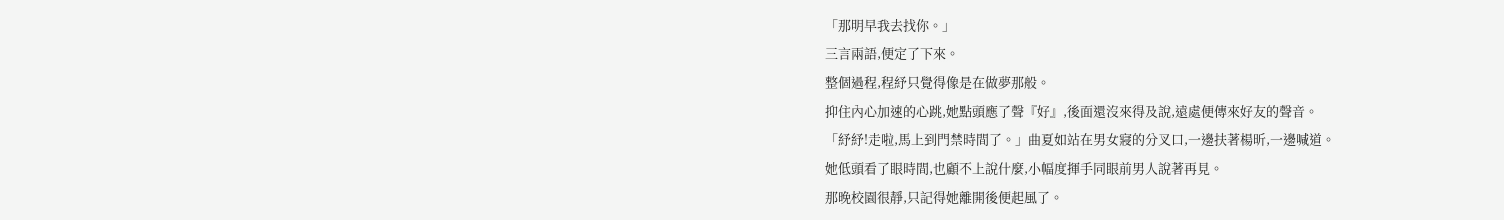「那明早我去找你。」
三言兩語,便定了下來。
整個過程,程紓只覺得像是在做夢那般。
抑住內心加速的心跳,她點頭應了聲『好』,後面還沒來得及說,遠處便傳來好友的聲音。
「紓紓!走啦,馬上到門禁時間了。」曲夏如站在男女寢的分叉口,一邊扶著楊昕,一邊喊道。
她低頭看了眼時間,也顧不上說什麼,小幅度揮手同眼前男人說著再見。
那晚校園很靜,只記得她離開後便起風了。